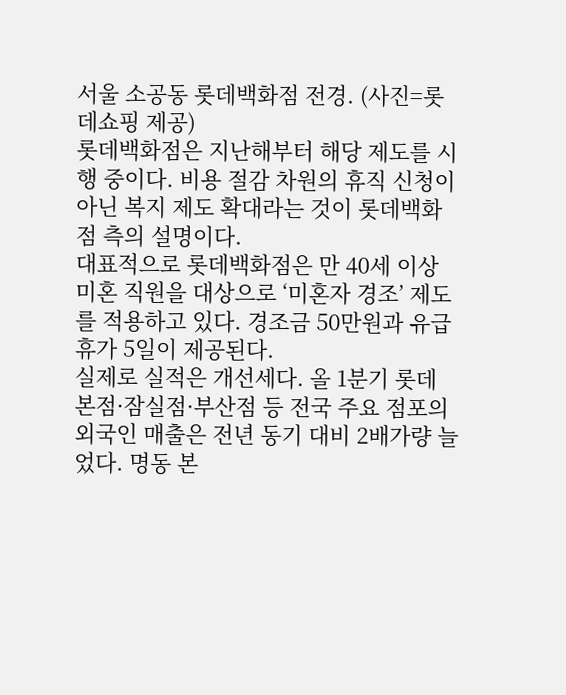서울 소공동 롯데백화점 전경. (사진=롯데쇼핑 제공)
롯데백화점은 지난해부터 해당 제도를 시행 중이다. 비용 절감 차원의 휴직 신청이 아닌 복지 제도 확대라는 것이 롯데백화점 측의 설명이다.
대표적으로 롯데백화점은 만 40세 이상 미혼 직원을 대상으로 ‘미혼자 경조’ 제도를 적용하고 있다. 경조금 50만원과 유급휴가 5일이 제공된다.
실제로 실적은 개선세다. 올 1분기 롯데 본점·잠실점·부산점 등 전국 주요 점포의 외국인 매출은 전년 동기 대비 2배가량 늘었다. 명동 본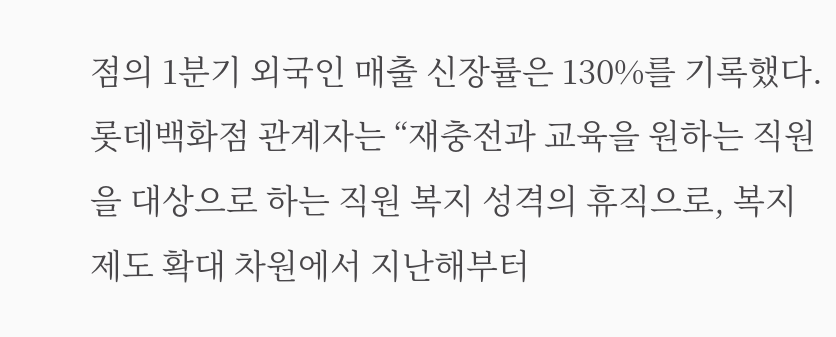점의 1분기 외국인 매출 신장률은 130%를 기록했다.
롯데백화점 관계자는 “재충전과 교육을 원하는 직원을 대상으로 하는 직원 복지 성격의 휴직으로, 복지 제도 확대 차원에서 지난해부터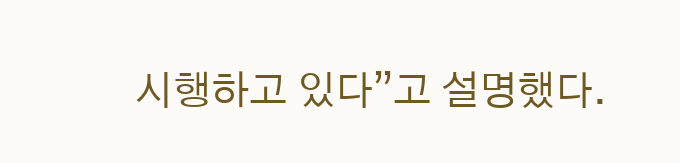시행하고 있다”고 설명했다.